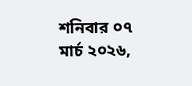শনিবার ০৭ মার্চ ২০২৬,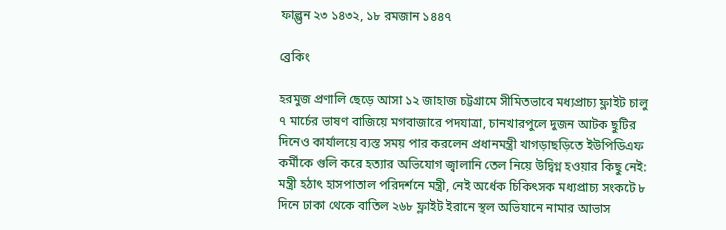ফাল্গুন ২৩ ১৪৩২, ১৮ রমজান ১৪৪৭

ব্রেকিং

হরমুজ প্রণালি ছেড়ে আসা ১২ জাহাজ চট্টগ্রামে সীমিতভাবে মধ্যপ্রাচ্য ফ্লাইট চালু ৭ মার্চের ভাষণ বাজিয়ে মগবাজারে পদযাত্রা, চানখারপুলে দুজন আটক ছুটির দিনেও কার্যালয়ে ব্যস্ত সময় পার করলেন প্রধানমন্ত্রী খাগড়াছড়িতে ইউপিডিএফ কর্মীকে গুলি করে হত্যার অভিযোগ জ্বালানি তেল নিয়ে উদ্বিগ্ন হওয়ার কিছু নেই: মন্ত্রী হঠাৎ হাসপাতাল পরিদর্শনে মন্ত্রী, নেই অর্ধেক চিকিৎসক মধ্যপ্রাচ্য সংকটে ৮ দিনে ঢাকা থেকে বাতিল ২৬৮ ফ্লাইট ইরানে স্থল অভিযানে নামার আভাস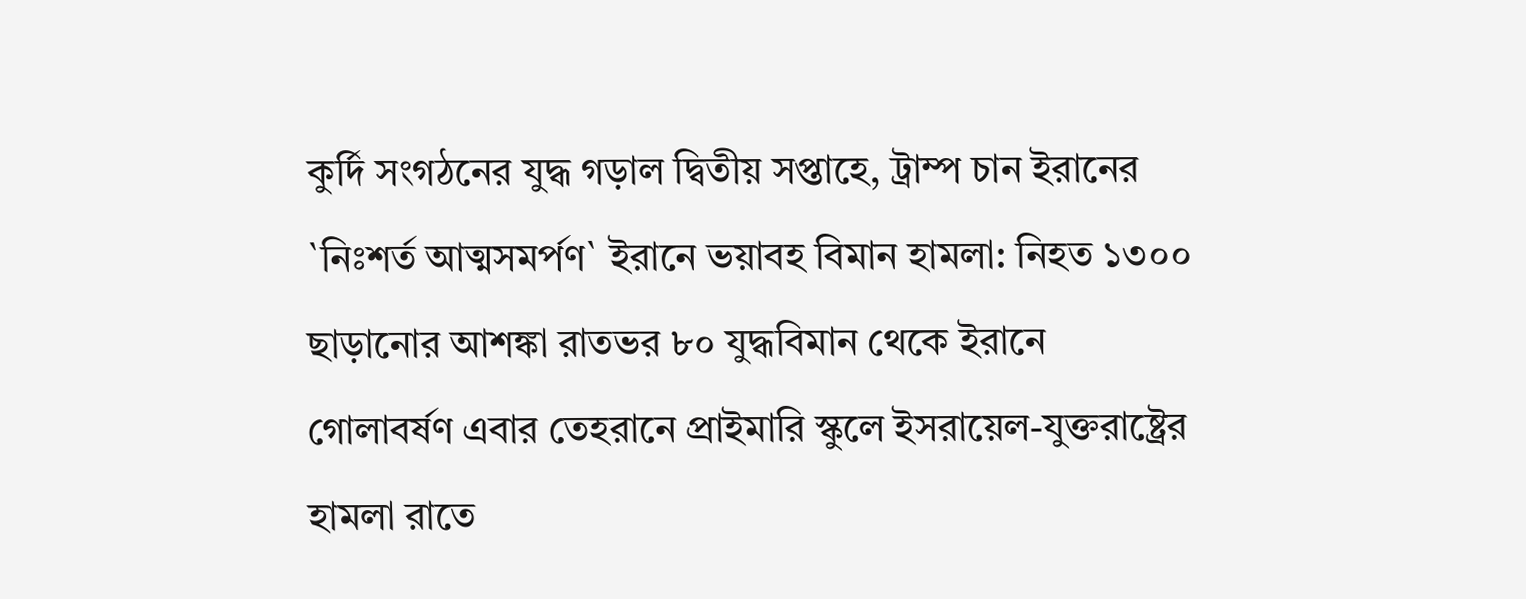কুর্দি সংগঠনের যুদ্ধ গড়াল দ্বিতীয় সপ্তাহে, ট্রাম্প চান ইরানের `নিঃশর্ত আত্মসমর্পণ` ইরানে ভয়াবহ বিমান হামলা: নিহত ১৩০০ ছাড়ানোর আশঙ্কা রাতভর ৮০ যুদ্ধবিমান থেকে ইরানে গোলাবর্ষণ এবার তেহরানে প্রাইমারি স্কুলে ইসরায়েল-যুক্তরাষ্ট্রের হামলা রাতে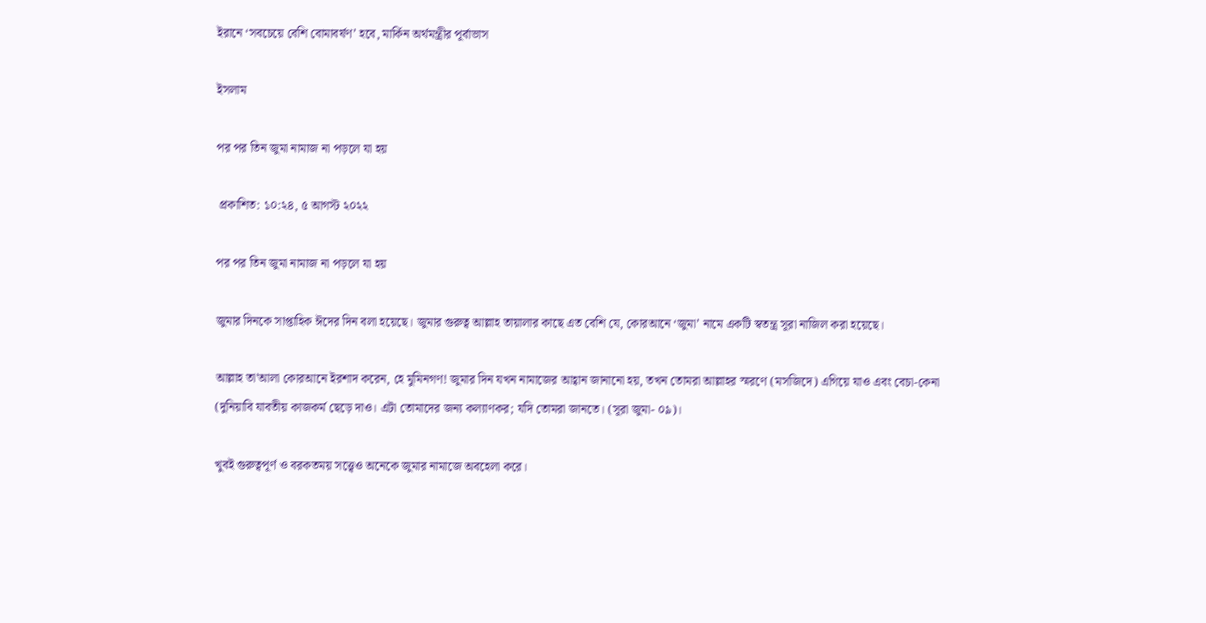ইরানে ‘সবচেয়ে বেশি বোমাবর্ষণ’ হবে, মার্কিন অর্থমন্ত্রীর পূর্বাভাস

ইসলাম

পর পর তিন জুমা নামাজ না পড়লে যা হয়

 প্রকাশিত: ১০:২৪, ৫ আগস্ট ২০২২

পর পর তিন জুমা নামাজ না পড়লে যা হয়

জুমার দিনকে সাপ্তাহিক ঈদের দিন বলা হয়েছে। জুমার গুরুত্ব আল্লাহ তায়ালার কাছে এত বেশি যে, কোরআনে ‘জুমা’ নামে একটি স্বতন্ত্র সূরা নাজিল করা হয়েছে।

আল্লাহ তা'আলা কোরআনে ইরশাদ করেন, হে মুমিনগণ! জুমার দিন যখন নামাজের আহ্বান জানানো হয়, তখন তোমরা আল্লাহর স্মরণে (মসজিদে) এগিয়ে যাও এবং বেচা-কেনা (দুনিয়াবি যাবতীয় কাজকর্ম ছেড়ে দাও। এটা তোমাদের জন্য কল্যাণকর; যদি তোমরা জানতে। (সূরা জুমা- ০৯)।

খুবই গুরুত্বপূর্ণ ও বরকতময় সত্ত্বেও অনেকে জুমার নামাজে অবহেলা করে।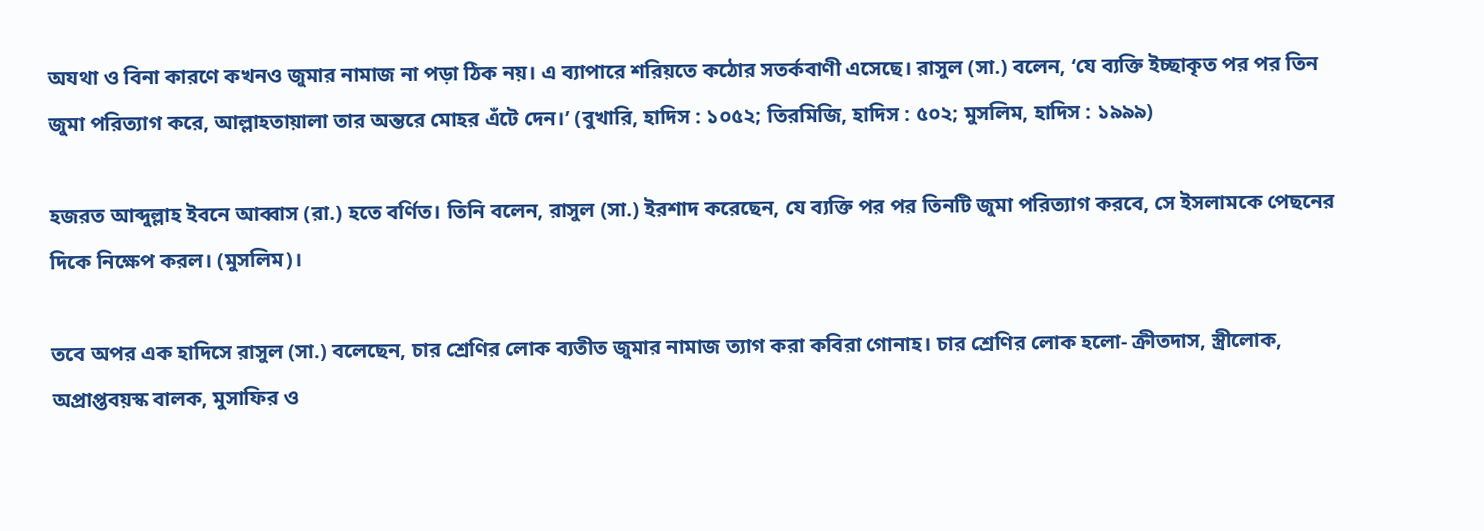অযথা ও বিনা কারণে কখনও জুমার নামাজ না পড়া ঠিক নয়। এ ব্যাপারে শরিয়তে কঠোর সতর্কবাণী এসেছে। রাসুল (সা.) বলেন, ‘যে ব্যক্তি ইচ্ছাকৃত পর পর তিন জুমা পরিত্যাগ করে, আল্লাহতায়ালা তার অন্তরে মোহর এঁটে দেন।’ (বুখারি, হাদিস : ১০৫২; তিরমিজি, হাদিস : ৫০২; মুসলিম, হাদিস : ১৯৯৯)

হজরত আব্দুল্লাহ ইবনে আব্বাস (রা.) হতে বর্ণিত। তিনি বলেন, রাসুল (সা.) ইরশাদ করেছেন, যে ব্যক্তি পর পর তিনটি জুমা পরিত্যাগ করবে, সে ইসলামকে পেছনের দিকে নিক্ষেপ করল। (মুসলিম)।

তবে অপর এক হাদিসে রাসুল (সা.) বলেছেন, চার শ্রেণির লোক ব্যতীত জুমার নামাজ ত্যাগ করা কবিরা গোনাহ। চার শ্রেণির লোক হলো- ক্রীতদাস, স্ত্রীলোক, অপ্রাপ্তবয়স্ক বালক, মুসাফির ও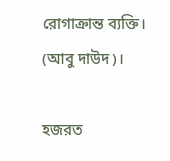রোগাক্রান্ত ব্যক্তি। (আবু দাউদ)।

হজরত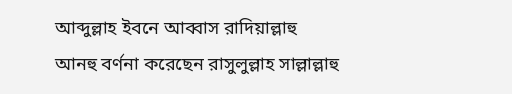আব্দুল্লাহ ইবনে আব্বাস রাদিয়াল্লাহু আনহু বর্ণনা করেছেন রাসুলুল্লাহ সাল্লাল্লাহু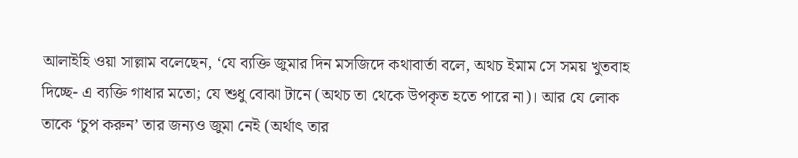আলাইহি ওয়া সাল্লাম বলেছেন, ‘যে ব্যক্তি জুমার দিন মসজিদে কথাবার্তা বলে, অথচ ইমাম সে সময় খুতবাহ দিচ্ছে- এ ব্যক্তি গাধার মতো; যে শুধু বোঝা টানে (অথচ তা থেকে উপকৃত হতে পারে না)। আর যে লোক তাকে ‘চুপ করুন’ তার জন্যও জুমা নেই (অর্থাৎ তার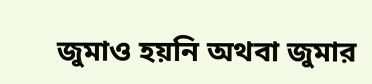জুমাও হয়নি অথবা জুমার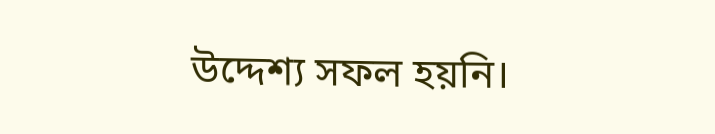উদ্দেশ্য সফল হয়নি।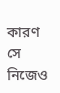কারণ সে নিজেও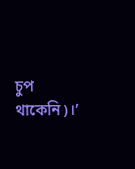চুপ থাকেনি)।’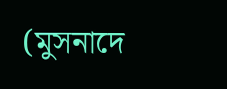(মুসনাদে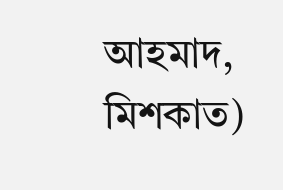আহমাদ, মিশকাত)